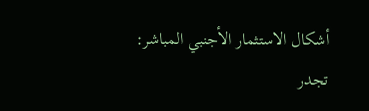أشكال الاستثمار الأجنبي المباشر:
تجدر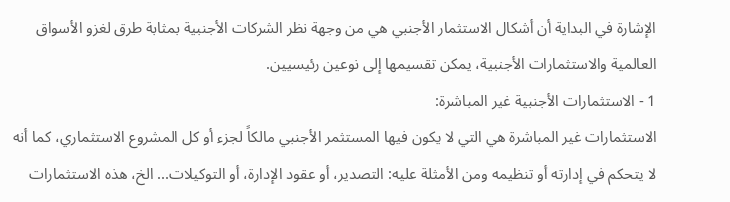الإشارة في البداية أن أشكال الاستثمار الأجنبي هي من وجهة نظر الشركات الأجنبية بمثابة طرق لغزو الأسواق العالمية والاستثمارات الأجنبية، يمكن تقسيمها إلى نوعين رئيسيين.
1 - الاستثمارات الأجنبية غير المباشرة:
الاستثمارات غير المباشرة هي التي لا يكون فيها المستثمر الأجنبي مالكاً لجزء أو كل المشروع الاستثماري، كما أنه لا يتحكم في إدارته أو تنظيمه ومن الأمثلة عليه: التصدير، أو عقود الإدارة، أو التوكيلات... الخ، هذه الاستثمارات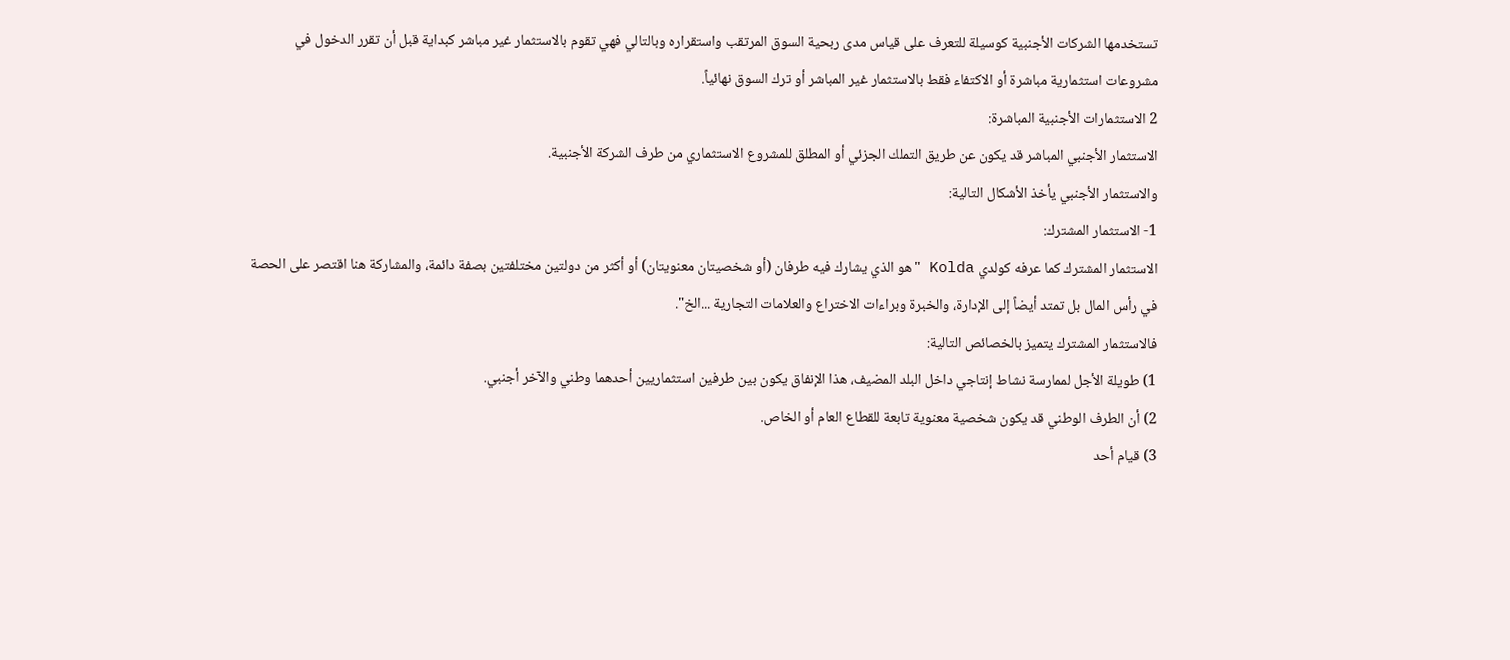تستخدمها الشركات الأجنبية كوسيلة للتعرف على قياس مدى ربحية السوق المرتقب واستقراره وبالتالي فهي تقوم بالاستثمار غير مباشر كبداية قبل أن تقرر الدخول في مشروعات استثمارية مباشرة أو الاكتفاء فقط بالاستثمار غير المباشر أو ترك السوق نهائياً.
2 الاستثمارات الأجنبية المباشرة:
الاستثمار الأجنبي المباشر قد يكون عن طريق التملك الجزئي أو المطلق للمشروع الاستثماري من طرف الشركة الأجنبية.
والاستثمار الأجنبي يأخذ الأشكال التالية:
1- الاستثمار المشترك:
الاستثمار المشترك كما عرفه كولدي Kolda "هو الذي يشارك فيه طرفان (أو شخصيتان معنويتان) أو أكثر من دولتين مختلفتين بصفة دائمة، والمشاركة هنا اقتصر على الحصة في رأس المال بل تمتد أيضاً إلى الإدارة، والخبرة وبراءات الاختراع والعلامات التجارية ...الخ".
فالاستثمار المشترك يتميز بالخصائص التالية:
1) طويلة الأجل لممارسة نشاط إنتاجي داخل البلد المضيف، هذا الإنفاق يكون بين طرفين استثماريين أحدهما وطني والآخر أجنبي.
2) أن الطرف الوطني قد يكون شخصية معنوية تابعة للقطاع العام أو الخاص.
3) قيام أحد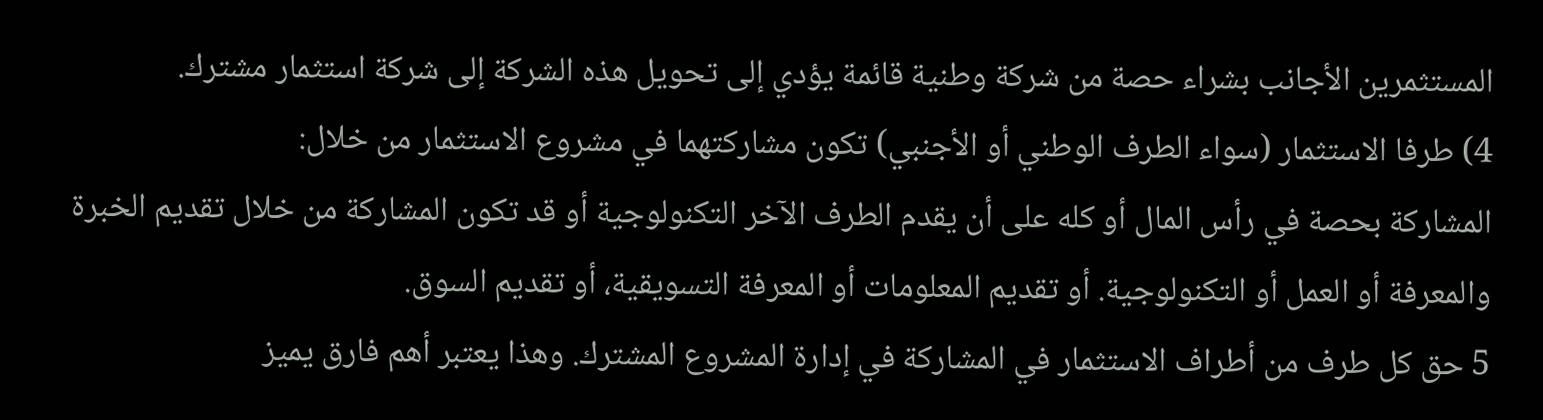المستثمرين الأجانب بشراء حصة من شركة وطنية قائمة يؤدي إلى تحويل هذه الشركة إلى شركة استثمار مشترك.
4) طرفا الاستثمار (سواء الطرف الوطني أو الأجنبي) تكون مشاركتهما في مشروع الاستثمار من خلال:
المشاركة بحصة في رأس المال أو كله على أن يقدم الطرف الآخر التكنولوجية أو قد تكون المشاركة من خلال تقديم الخبرة والمعرفة أو العمل أو التكنولوجية. أو تقديم المعلومات أو المعرفة التسويقية، أو تقديم السوق.
5 حق كل طرف من أطراف الاستثمار في المشاركة في إدارة المشروع المشترك. وهذا يعتبر أهم فارق يميز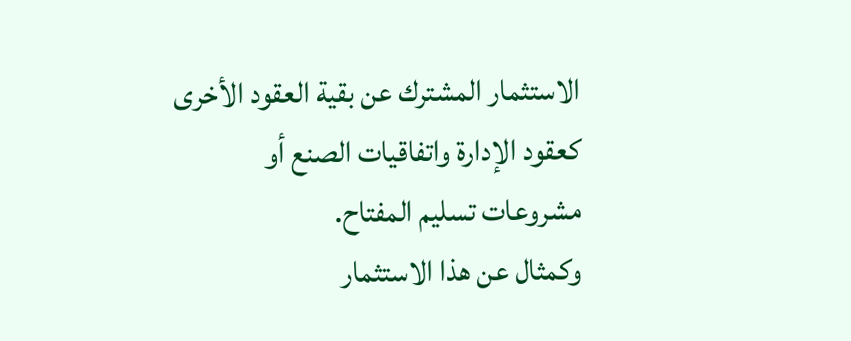الاستثمار المشترك عن بقية العقود الأخرى كعقود الإدارة واتفاقيات الصنع أو مشروعات تسليم المفتاح.
وكمثال عن هذا الاستثمار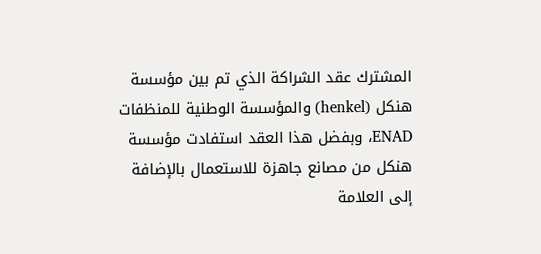المشترك عقد الشراكة الذي تم بين مؤسسة هنكل (henkel) والمؤسسة الوطنية للمنظفات ENAD، وبفضل هذا العقد استفادت مؤسسة هنكل من مصانع جاهزة للاستعمال بالإضافة إلى العلامة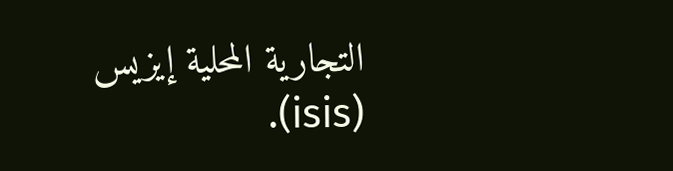التجارية المحلية إيزيس (isis).